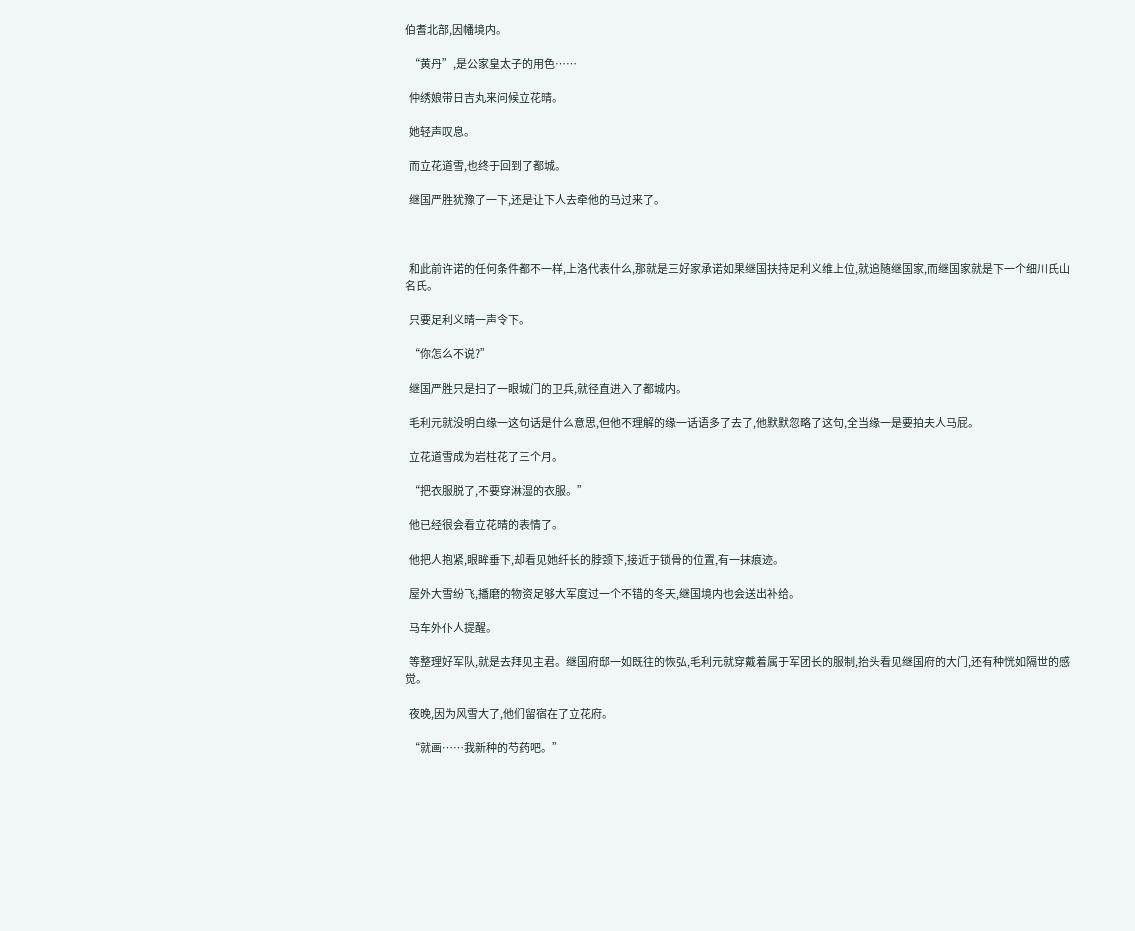伯耆北部,因幡境内。

  “黄丹”,是公家皇太子的用色……

  仲绣娘带日吉丸来问候立花晴。

  她轻声叹息。

  而立花道雪,也终于回到了都城。

  继国严胜犹豫了一下,还是让下人去牵他的马过来了。



  和此前许诺的任何条件都不一样,上洛代表什么,那就是三好家承诺如果继国扶持足利义维上位,就追随继国家,而继国家就是下一个细川氏山名氏。

  只要足利义晴一声令下。

  “你怎么不说?”

  继国严胜只是扫了一眼城门的卫兵,就径直进入了都城内。

  毛利元就没明白缘一这句话是什么意思,但他不理解的缘一话语多了去了,他默默忽略了这句,全当缘一是要拍夫人马屁。

  立花道雪成为岩柱花了三个月。

  “把衣服脱了,不要穿淋湿的衣服。”

  他已经很会看立花晴的表情了。

  他把人抱紧,眼眸垂下,却看见她纤长的脖颈下,接近于锁骨的位置,有一抹痕迹。

  屋外大雪纷飞,播磨的物资足够大军度过一个不错的冬天,继国境内也会送出补给。

  马车外仆人提醒。

  等整理好军队,就是去拜见主君。继国府邸一如既往的恢弘,毛利元就穿戴着属于军团长的服制,抬头看见继国府的大门,还有种恍如隔世的感觉。

  夜晚,因为风雪大了,他们留宿在了立花府。

  “就画……我新种的芍药吧。”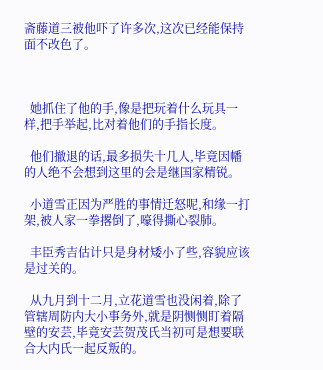斋藤道三被他吓了许多次,这次已经能保持面不改色了。



  她抓住了他的手,像是把玩着什么玩具一样,把手举起,比对着他们的手指长度。

  他们撤退的话,最多损失十几人,毕竟因幡的人绝不会想到这里的会是继国家精锐。

  小道雪正因为严胜的事情迁怒呢,和缘一打架,被人家一拳撂倒了,嚎得撕心裂肺。

  丰臣秀吉估计只是身材矮小了些,容貌应该是过关的。

  从九月到十二月,立花道雪也没闲着,除了管辖周防内大小事务外,就是阴恻恻盯着隔壁的安芸,毕竟安芸贺茂氏当初可是想要联合大内氏一起反叛的。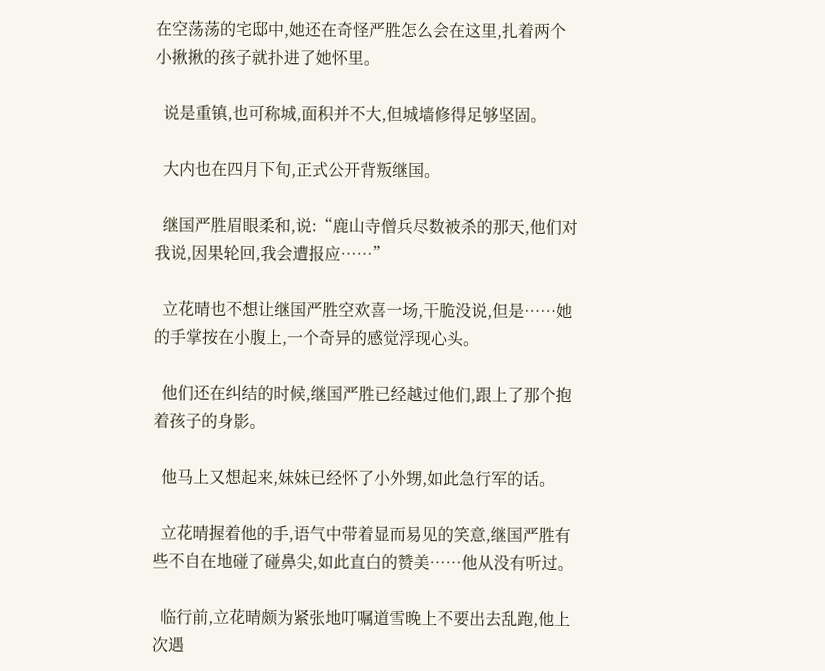在空荡荡的宅邸中,她还在奇怪严胜怎么会在这里,扎着两个小揪揪的孩子就扑进了她怀里。

  说是重镇,也可称城,面积并不大,但城墙修得足够坚固。

  大内也在四月下旬,正式公开背叛继国。

  继国严胜眉眼柔和,说:“鹿山寺僧兵尽数被杀的那天,他们对我说,因果轮回,我会遭报应……”

  立花晴也不想让继国严胜空欢喜一场,干脆没说,但是……她的手掌按在小腹上,一个奇异的感觉浮现心头。

  他们还在纠结的时候,继国严胜已经越过他们,跟上了那个抱着孩子的身影。

  他马上又想起来,妹妹已经怀了小外甥,如此急行军的话。

  立花晴握着他的手,语气中带着显而易见的笑意,继国严胜有些不自在地碰了碰鼻尖,如此直白的赞美……他从没有听过。

  临行前,立花晴颇为紧张地叮嘱道雪晚上不要出去乱跑,他上次遇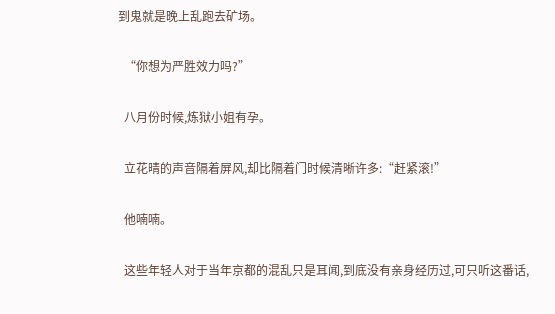到鬼就是晚上乱跑去矿场。

  “你想为严胜效力吗?”

  八月份时候,炼狱小姐有孕。

  立花晴的声音隔着屏风,却比隔着门时候清晰许多:“赶紧滚!”

  他喃喃。

  这些年轻人对于当年京都的混乱只是耳闻,到底没有亲身经历过,可只听这番话,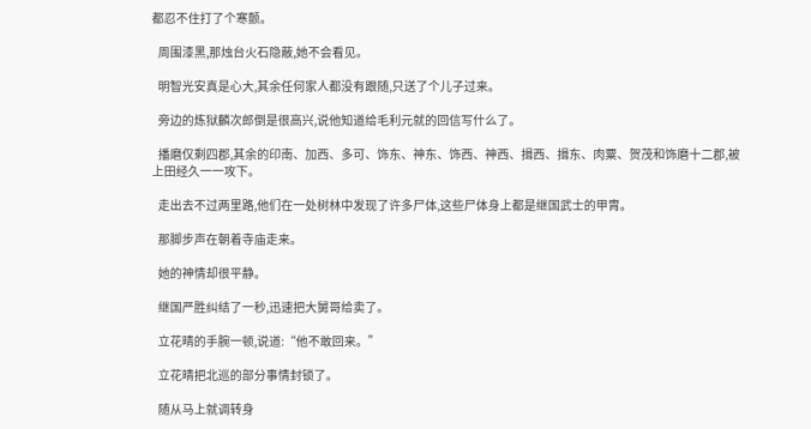都忍不住打了个寒颤。

  周围漆黑,那烛台火石隐蔽,她不会看见。

  明智光安真是心大,其余任何家人都没有跟随,只送了个儿子过来。

  旁边的炼狱麟次郎倒是很高兴,说他知道给毛利元就的回信写什么了。

  播磨仅剩四郡,其余的印南、加西、多可、饰东、神东、饰西、神西、揖西、揖东、肉粟、贺茂和饰磨十二郡,被上田经久一一攻下。

  走出去不过两里路,他们在一处树林中发现了许多尸体,这些尸体身上都是继国武士的甲胄。

  那脚步声在朝着寺庙走来。

  她的神情却很平静。

  继国严胜纠结了一秒,迅速把大舅哥给卖了。

  立花晴的手腕一顿,说道:“他不敢回来。”

  立花晴把北巡的部分事情封锁了。

  随从马上就调转身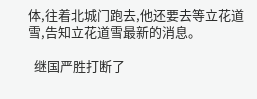体,往着北城门跑去,他还要去等立花道雪,告知立花道雪最新的消息。

  继国严胜打断了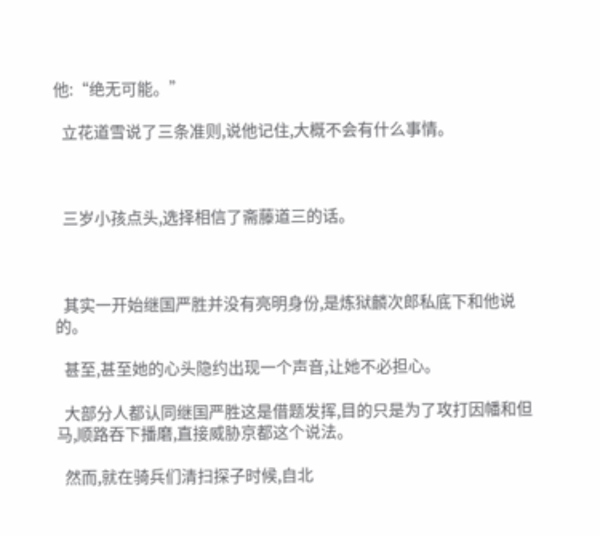他:“绝无可能。”

  立花道雪说了三条准则,说他记住,大概不会有什么事情。



  三岁小孩点头,选择相信了斋藤道三的话。



  其实一开始继国严胜并没有亮明身份,是炼狱麟次郎私底下和他说的。

  甚至,甚至她的心头隐约出现一个声音,让她不必担心。

  大部分人都认同继国严胜这是借题发挥,目的只是为了攻打因幡和但马,顺路吞下播磨,直接威胁京都这个说法。

  然而,就在骑兵们清扫探子时候,自北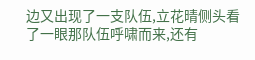边又出现了一支队伍,立花晴侧头看了一眼那队伍呼啸而来,还有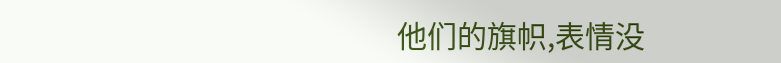他们的旗帜,表情没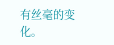有丝毫的变化。